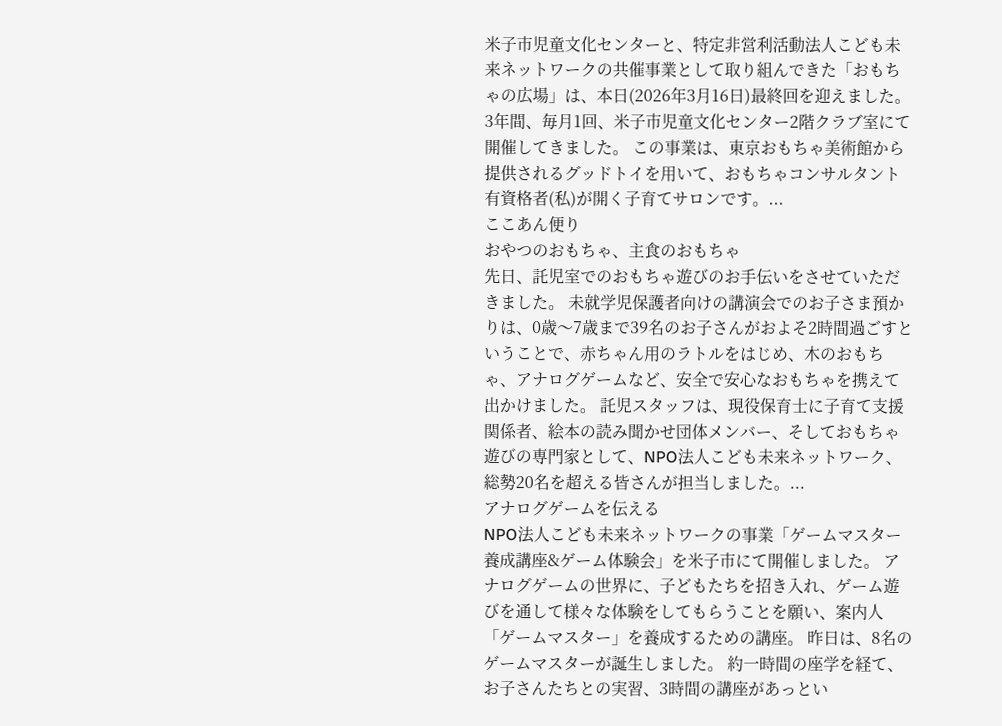米子市児童文化センターと、特定非営利活動法人こども未来ネットワークの共催事業として取り組んできた「おもちゃの広場」は、本日(2026年3月16日)最終回を迎えました。 3年間、毎月1回、米子市児童文化センター2階クラブ室にて開催してきました。 この事業は、東京おもちゃ美術館から提供されるグッドトイを用いて、おもちゃコンサルタント有資格者(私)が開く子育てサロンです。...
ここあん便り
おやつのおもちゃ、主食のおもちゃ
先日、託児室でのおもちゃ遊びのお手伝いをさせていただきました。 未就学児保護者向けの講演会でのお子さま預かりは、0歳〜7歳まで39名のお子さんがおよそ2時間過ごすということで、赤ちゃん用のラトルをはじめ、木のおもちゃ、アナログゲームなど、安全で安心なおもちゃを携えて出かけました。 託児スタッフは、現役保育士に子育て支援関係者、絵本の読み聞かせ団体メンバー、そしておもちゃ遊びの専門家として、NPO法人こども未来ネットワーク、総勢20名を超える皆さんが担当しました。...
アナログゲームを伝える
NPO法人こども未来ネットワークの事業「ゲームマスター養成講座&ゲーム体験会」を米子市にて開催しました。 アナログゲームの世界に、子どもたちを招き入れ、ゲーム遊びを通して様々な体験をしてもらうことを願い、案内人「ゲームマスター」を養成するための講座。 昨日は、8名のゲームマスターが誕生しました。 約一時間の座学を経て、お子さんたちとの実習、3時間の講座があっとい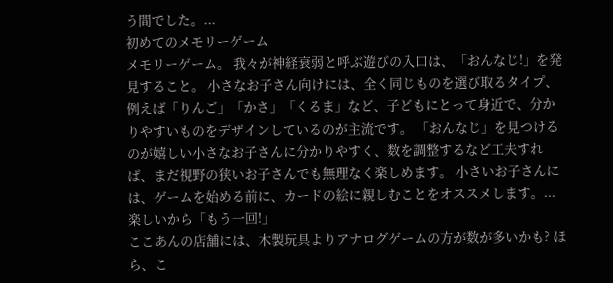う間でした。...
初めてのメモリーゲーム
メモリーゲーム。 我々が神経衰弱と呼ぶ遊びの入口は、「おんなじ!」を発見すること。 小さなお子さん向けには、全く同じものを選び取るタイプ、例えば「りんご」「かさ」「くるま」など、子どもにとって身近で、分かりやすいものをデザインしているのが主流です。 「おんなじ」を見つけるのが嬉しい小さなお子さんに分かりやすく、数を調整するなど工夫すれば、まだ視野の狭いお子さんでも無理なく楽しめます。 小さいお子さんには、ゲームを始める前に、カードの絵に親しむことをオススメします。...
楽しいから「もう一回!」
ここあんの店舗には、木製玩具よりアナログゲームの方が数が多いかも? ほら、こ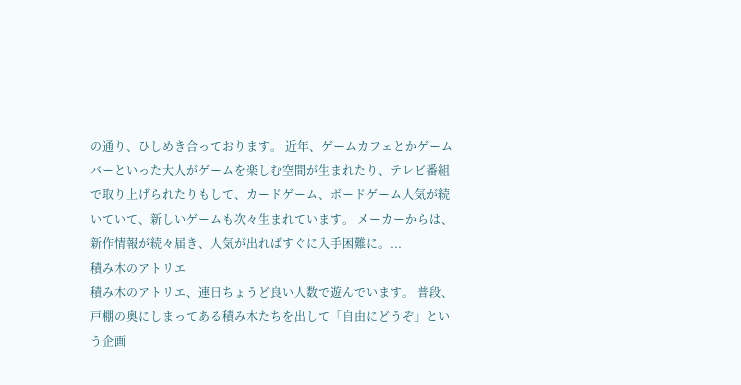の通り、ひしめき合っております。 近年、ゲームカフェとかゲームバーといった大人がゲームを楽しむ空間が生まれたり、テレビ番組で取り上げられたりもして、カードゲーム、ボードゲーム人気が続いていて、新しいゲームも次々生まれています。 メーカーからは、新作情報が続々届き、人気が出ればすぐに入手困難に。...
積み木のアトリエ
積み木のアトリエ、連日ちょうど良い人数で遊んでいます。 普段、戸棚の奥にしまってある積み木たちを出して「自由にどうぞ」という企画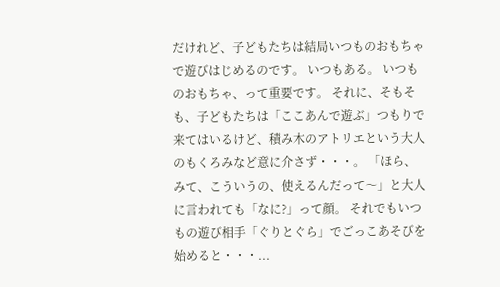だけれど、子どもたちは結局いつものおもちゃで遊びはじめるのです。 いつもある。 いつものおもちゃ、って重要です。 それに、そもそも、子どもたちは「ここあんで遊ぶ」つもりで来てはいるけど、積み木のアトリエという大人のもくろみなど意に介さず・・・。 「ほら、みて、こういうの、使えるんだって〜」と大人に言われても「なに?」って顔。 それでもいつもの遊び相手「ぐりとぐら」でごっこあそびを始めると・・・...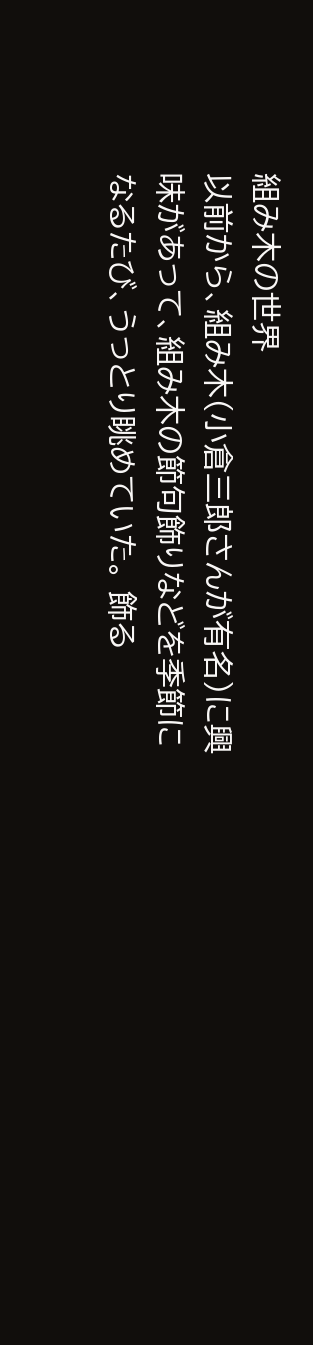組み木の世界
以前から、組み木(小倉三郎さんが有名)に興味があって、組み木の節句飾りなどを季節になるたび、うっとり眺めていた。 飾る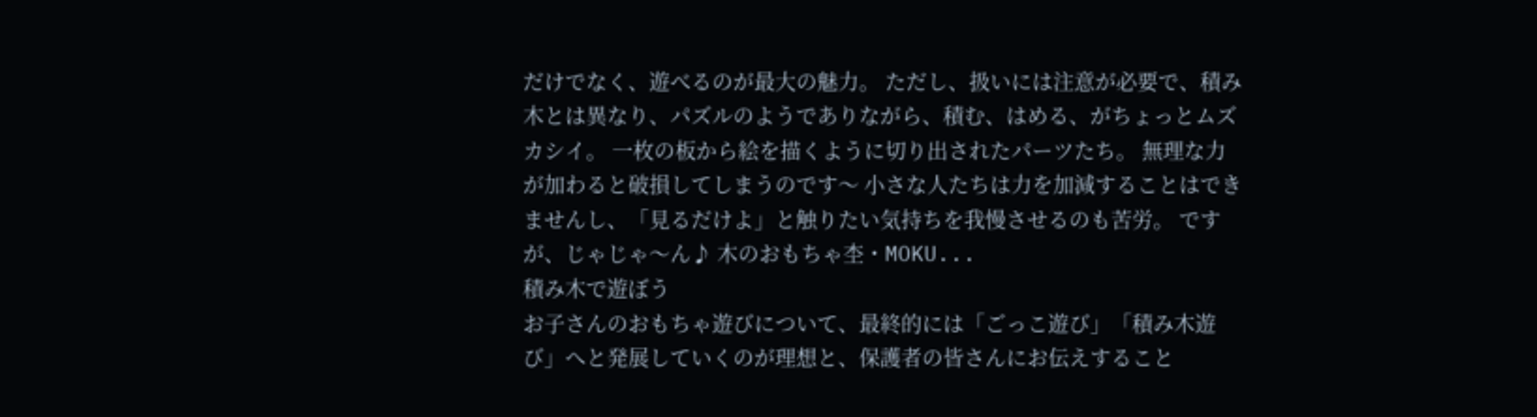だけでなく、遊べるのが最大の魅力。 ただし、扱いには注意が必要で、積み木とは異なり、パズルのようでありながら、積む、はめる、がちょっとムズカシイ。 一枚の板から絵を描くように切り出されたパーツたち。 無理な力が加わると破損してしまうのです〜 小さな人たちは力を加減することはできませんし、「見るだけよ」と触りたい気持ちを我慢させるのも苦労。 ですが、じゃじゃ〜ん♪ 木のおもちゃ杢・MOKU...
積み木で遊ぼう
お子さんのおもちゃ遊びについて、最終的には「ごっこ遊び」「積み木遊び」へと発展していくのが理想と、保護者の皆さんにお伝えすること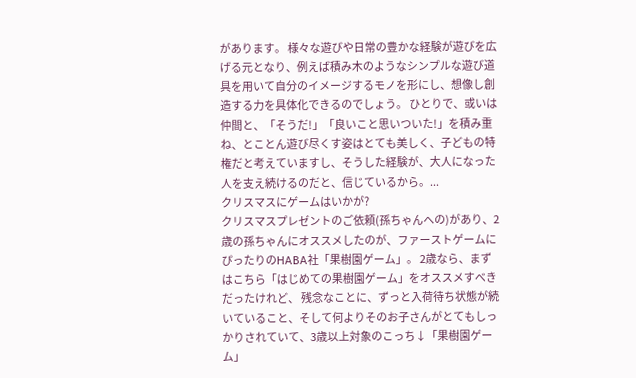があります。 様々な遊びや日常の豊かな経験が遊びを広げる元となり、例えば積み木のようなシンプルな遊び道具を用いて自分のイメージするモノを形にし、想像し創造する力を具体化できるのでしょう。 ひとりで、或いは仲間と、「そうだ!」「良いこと思いついた!」を積み重ね、とことん遊び尽くす姿はとても美しく、子どもの特権だと考えていますし、そうした経験が、大人になった人を支え続けるのだと、信じているから。...
クリスマスにゲームはいかが?
クリスマスプレゼントのご依頼(孫ちゃんへの)があり、2歳の孫ちゃんにオススメしたのが、ファーストゲームにぴったりのHABA社「果樹園ゲーム」。 2歳なら、まずはこちら「はじめての果樹園ゲーム」をオススメすべきだったけれど、 残念なことに、ずっと入荷待ち状態が続いていること、そして何よりそのお子さんがとてもしっかりされていて、3歳以上対象のこっち↓「果樹園ゲーム」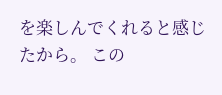を楽しんでくれると感じたから。 この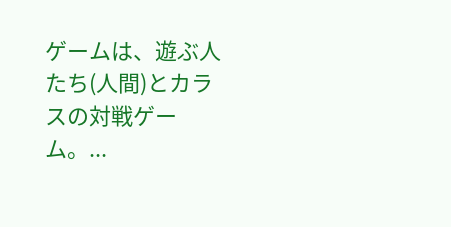ゲームは、遊ぶ人たち(人間)とカラスの対戦ゲーム。...